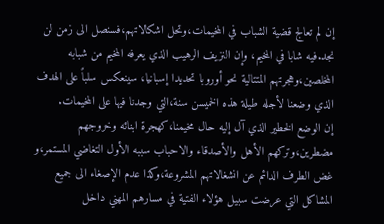إن لم تعالج قضية الشباب في المخيمات،وتحل اشكالاتهم،فسنصل الى زمن لن نجد.فيه شابا في المخيم، وإن النزيف الرهيب الذي يعرفه المخيم من شبابه المخلصين،وهجرتهم المتتالية نحو أوروبا تحديدا إسبانيا، سينعكس سلباً على الهدف الذي وضعنا لأجله طيلة هذه الخميسن سنة،التي وجدنا فيها على المخيمات.
إن الوضع الخطير الذي آل إليه حال مخيمنا،كهجرة ابنائه وخروجهم مضطرين،وتركهم الأهل والأصدقاء والاحباب سببه الأول التغاضي المستمر،و غض الطرف الدائم عن انشغالاتهم المشروعة،وكذا عدم الإصغاء الى جميع المشاكل التي عرضت سبيل هؤلاء الفتية في مسارهم المهني داخل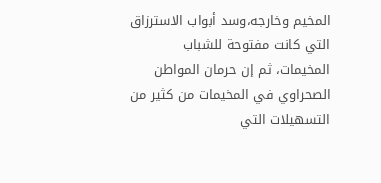المخيم وخارجه،وسد أبواب الاسترزاق التي كانت مفتوحة للشباب المخيمات، ثم إن حرمان المواطن الصحراوي في المخيمات من كثير من التسهيلات التي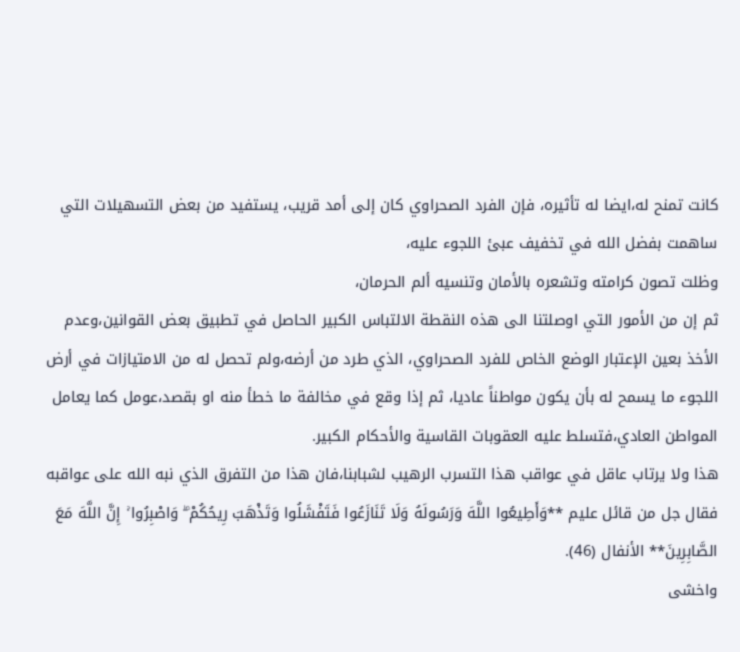كانت تمنح له،ايضا له تأثيره، فإن الفرد الصحراوي كان إلى أمد قريب، يستفيد من بعض التسهيلات التي ساهمت بفضل الله في تخفيف عبئ اللجوء عليه،
وظلت تصون كرامته وتشعره بالأمان وتنسيه ألم الحرمان،
ثم إن من الأمور التي اوصلتنا الى هذه النقطة الالتباس الكبير الحاصل في تطبيق بعض القوانين،وعدم الأخذ بعين الإعتبار الوضع الخاص للفرد الصحراوي، الذي طرد من أرضه،ولم تحصل له من الامتيازات في أرض اللجوء ما يسمح له بأن يكون مواطناً عاديا، ثم إذا وقع في مخالفة ما خطأ منه او بقصد،عومل كما يعامل المواطن العادي،فتسلط عليه العقوبات القاسية والأحكام الكبير.
هذا ولا يرتاب عاقل في عواقب هذا التسرب الرهيب لشبابنا،فان هذا من التفرق الذي نبه الله على عواقبه فقال جل من قائل عليم **وَأَطِيعُوا اللَّهَ وَرَسُولَهُ وَلَا تَنَازَعُوا فَتَفْشَلُوا وَتَذْهَبَ رِيحُكُمْ ۖ وَاصْبِرُوا ۚ إِنَّ اللَّهَ مَعَ الصَّابِرِينَ** الأنفال (46).
واخشى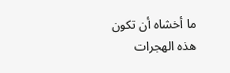ما أخشاه أن تكون هذه الهجرات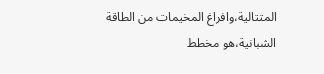المتتالية،وافراغ المخيمات من الطاقة الشبانية،هو مخطط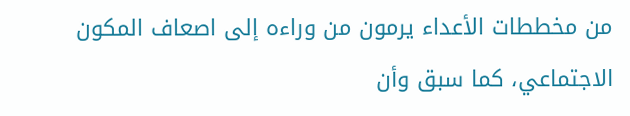من مخططات الأعداء يرمون من وراءه إلى اصعاف المكون الاجتماعي، كما سبق وأن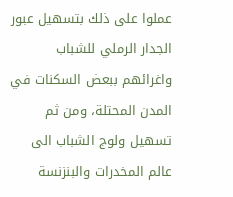عملوا على ذلك بتسهيل عبور الجدار الرملي للشباب واغرائهم ببعض السكنات في المدن المحتلة، ومن ثم تسهيل ولوج الشباب الى عالم المخدرات والبنزنسة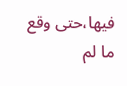فيها،حتى وقع ما لم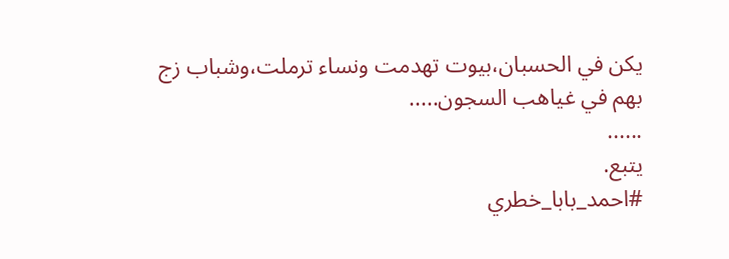يكن في الحسبان،بيوت تهدمت ونساء ترملت،وشباب زج بهم في غياهب السجون.....
......
يتبع.
#احمد_بابا_خطري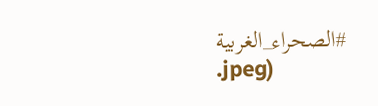#الصحراء_الغربية
.jpeg)